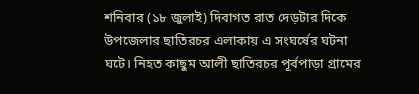শনিবার (১৮ জুলাই) দিবাগত রাত দেড়টার দিকে উপজেলার ছাতিরচর এলাকায় এ সংঘর্ষের ঘটনা ঘটে। নিহত কাছুম আলী ছাতিরচর পূর্বপাড়া গ্রামের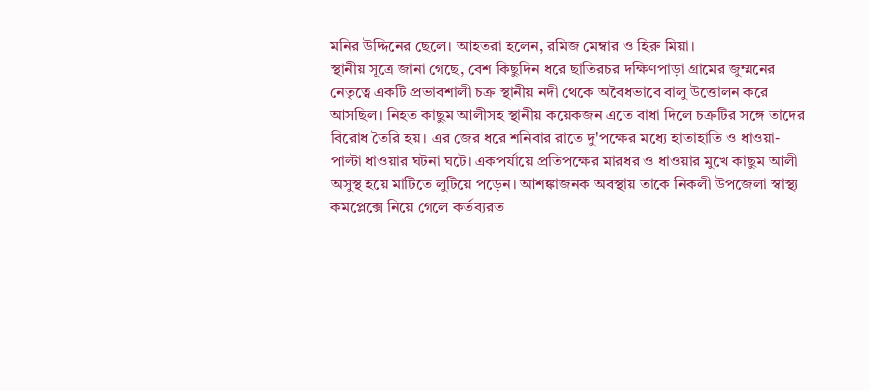মনির উদ্দিনের ছেলে। আহতরা হলেন, রমিজ মেম্বার ও হিরু মিয়া।
স্থানীয় সূত্রে জানা গেছে, বেশ কিছুদিন ধরে ছাতিরচর দক্ষিণপাড়া গ্রামের জুম্মনের নেতৃত্বে একটি প্রভাবশালী চক্র স্থানীয় নদী থেকে অবৈধভাবে বালু উত্তোলন করে আসছিল। নিহত কাছুম আলীসহ স্থানীয় কয়েকজন এতে বাধা দিলে চক্রটির সঙ্গে তাদের বিরোধ তৈরি হয়। এর জের ধরে শনিবার রাতে দু'পক্ষের মধ্যে হাতাহাতি ও ধাওয়া-পাল্টা ধাওয়ার ঘটনা ঘটে। একপর্যায়ে প্রতিপক্ষের মারধর ও ধাওয়ার মুখে কাছুম আলী অসুস্থ হয়ে মাটিতে লুটিয়ে পড়েন। আশঙ্কাজনক অবস্থায় তাকে নিকলী উপজেলা স্বাস্থ্য কমপ্লেক্সে নিয়ে গেলে কর্তব্যরত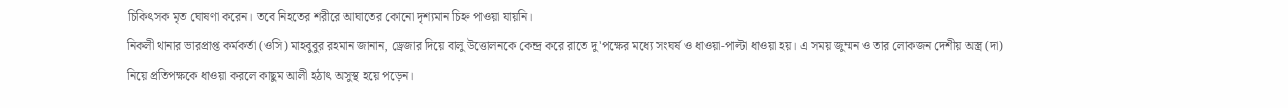চিকিৎসক মৃত ঘোষণা করেন। তবে নিহতের শরীরে আঘাতের কোনো দৃশ্যমান চিহ্ন পাওয়া যায়নি।
নিকলী থানার ভারপ্রাপ্ত কর্মকর্তা (ওসি) মাহবুবুর রহমান জানান, ড্রেজার দিয়ে বালু উত্তোলনকে কেন্দ্র করে রাতে দু'পক্ষের মধ্যে সংঘর্ষ ও ধাওয়া-পাল্টা ধাওয়া হয়। এ সময় জুম্মন ও তার লোকজন দেশীয় অস্ত্র (দা) নিয়ে প্রতিপক্ষকে ধাওয়া করলে কাছুম আলী হঠাৎ অসুস্থ হয়ে পড়েন।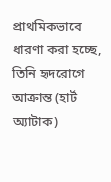প্রাথমিকভাবে ধারণা করা হচ্ছে, তিনি হৃদরোগে আক্রান্ত (হার্ট অ্যাটাক)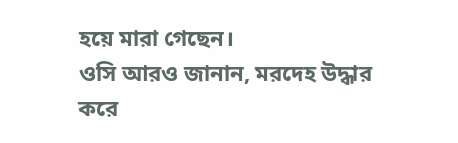হয়ে মারা গেছেন।
ওসি আরও জানান, মরদেহ উদ্ধার করে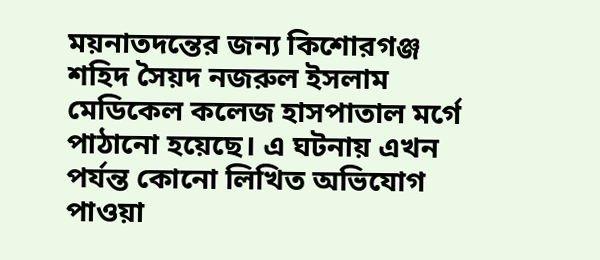ময়নাতদন্তের জন্য কিশোরগঞ্জ শহিদ সৈয়দ নজরুল ইসলাম মেডিকেল কলেজ হাসপাতাল মর্গে পাঠানো হয়েছে। এ ঘটনায় এখন পর্যন্ত কোনো লিখিত অভিযোগ পাওয়া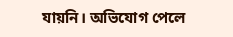যায়নি। অভিযোগ পেলে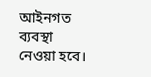আইনগত ব্যবস্থা নেওয়া হবে।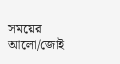সময়ের আলো/জোই